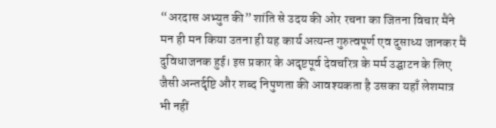“अरदास अभ्युत की” शांति से उदय की ओर रचना का जितना विचार मैंने मन ही मन किया उतना ही यह कार्य अत्यन्त गुरुत्वपूर्ण एव दुसाध्य जानकर मैं दुविधाजनक हुई। इस प्रकार के अदृष्टपूर्व देवचरित्र के मर्म उद्घाटन के लिए जैसी अन्तर्दृष्टि और शब्द निपुणता की आवश्यकता है उसका यहाँ लेशमात्र भी नहीं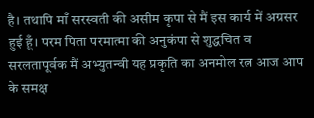है। तथापि माँ सरस्वती की असीम कृपा से मैं इस कार्य में अग्रसर हुई हूँ। परम पिता परमात्मा की अनुकंपा से शुद्धचित व सरलतापूर्वक मैं अभ्युतन्वी यह प्रकृति का अनमोल रत्न आज आप के समक्ष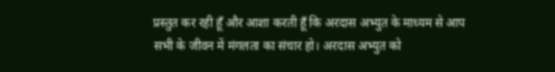प्रस्तुत कर रही हूँ और आशा करती हूँ कि अरदास अभ्युत के माध्यम से आप सभी के जीवन में मंगलता का संचार हो। अरदास अभ्युत को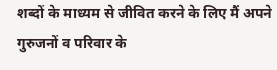शब्दों के माध्यम से जीवित करने के लिए मैं अपने गुरुजनों व परिवार के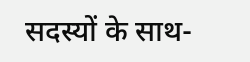सदस्यों के साथ-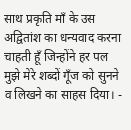साथ प्रकृति माँ के उस अद्वितांश का धन्यवाद करना चाहती हूँ जिन्होंने हर पल मुझे मेरे शब्दों गूँज को सुनने व लिखने का साहस दिया। -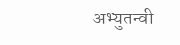अभ्युतन्वी